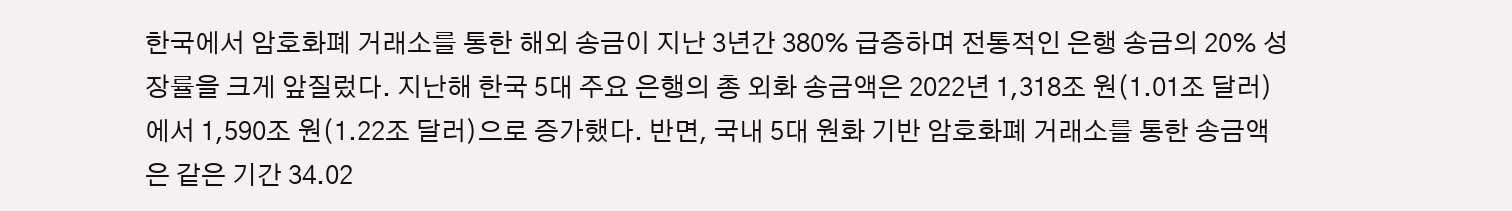한국에서 암호화폐 거래소를 통한 해외 송금이 지난 3년간 380% 급증하며 전통적인 은행 송금의 20% 성장률을 크게 앞질렀다. 지난해 한국 5대 주요 은행의 총 외화 송금액은 2022년 1,318조 원(1.01조 달러)에서 1,590조 원(1.22조 달러)으로 증가했다. 반면, 국내 5대 원화 기반 암호화폐 거래소를 통한 송금액은 같은 기간 34.02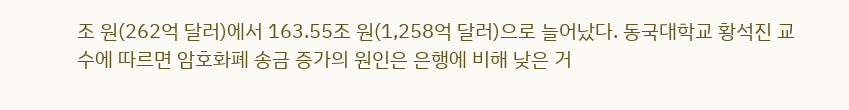조 원(262억 달러)에서 163.55조 원(1,258억 달러)으로 늘어났다. 동국대학교 황석진 교수에 따르면 암호화폐 송금 증가의 원인은 은행에 비해 낮은 거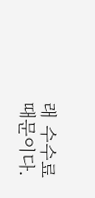래 수수료 때문이다.